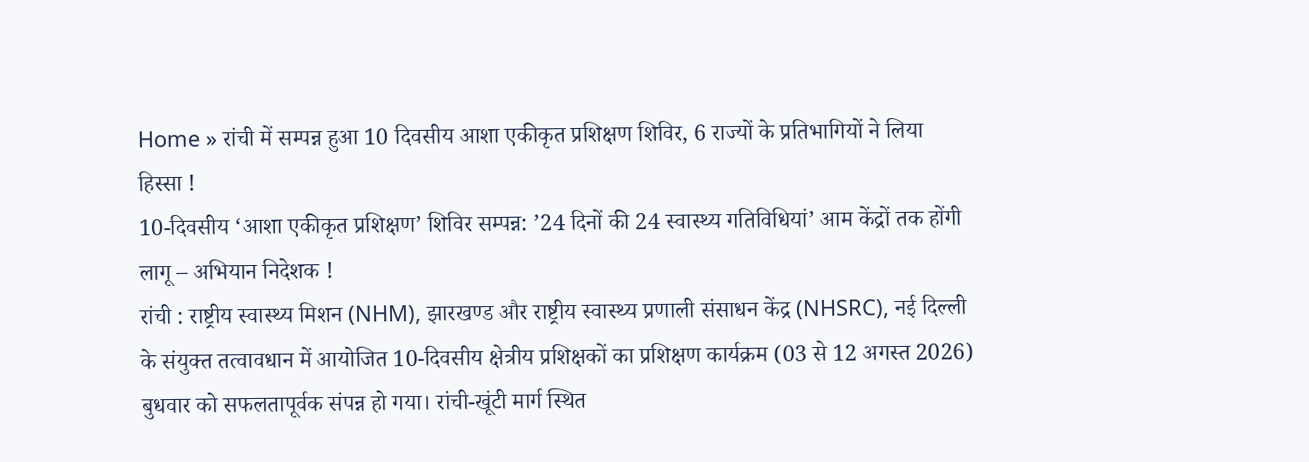Home » रांची में सम्पन्न हुआ 10 दिवसीय आशा एकीकृत प्रशिक्षण शिविर, 6 राज्यों के प्रतिभागियों ने लिया हिस्सा !
10-दिवसीय ‘आशा एकीकृत प्रशिक्षण’ शिविर सम्पन्न: ’24 दिनों की 24 स्वास्थ्य गतिविधियां’ आम केंद्रों तक होंगी लागू – अभियान निदेशक !
रांची : राष्ट्रीय स्वास्थ्य मिशन (NHM), झारखण्ड और राष्ट्रीय स्वास्थ्य प्रणाली संसाधन केंद्र (NHSRC), नई दिल्ली के संयुक्त तत्वावधान में आयोजित 10-दिवसीय क्षेत्रीय प्रशिक्षकों का प्रशिक्षण कार्यक्रम (03 से 12 अगस्त 2026) बुधवार को सफलतापूर्वक संपन्न हो गया। रांची-खूंटी मार्ग स्थित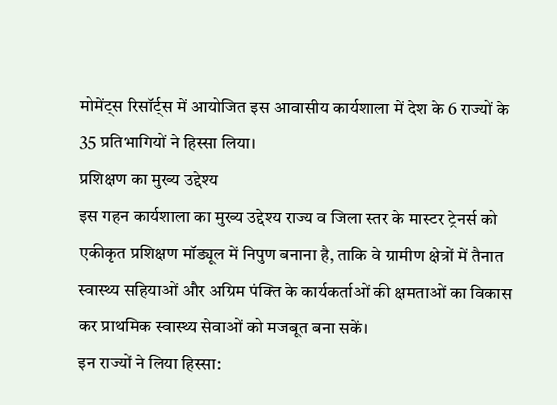मोमेंट्स रिसॉर्ट्स में आयोजित इस आवासीय कार्यशाला में देश के 6 राज्यों के 35 प्रतिभागियों ने हिस्सा लिया।
प्रशिक्षण का मुख्य उद्देश्य
इस गहन कार्यशाला का मुख्य उद्देश्य राज्य व जिला स्तर के मास्टर ट्रेनर्स को एकीकृत प्रशिक्षण मॉड्यूल में निपुण बनाना है, ताकि वे ग्रामीण क्षेत्रों में तैनात स्वास्थ्य सहियाओं और अग्रिम पंक्ति के कार्यकर्ताओं की क्षमताओं का विकास कर प्राथमिक स्वास्थ्य सेवाओं को मजबूत बना सकें।
इन राज्यों ने लिया हिस्सा: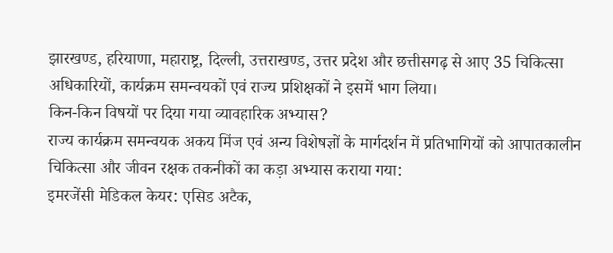झारखण्ड, हरियाणा, महाराष्ट्र, दिल्ली, उत्तराखण्ड, उत्तर प्रदेश और छत्तीसगढ़ से आए 35 चिकित्सा अधिकारियों, कार्यक्रम समन्वयकों एवं राज्य प्रशिक्षकों ने इसमें भाग लिया।
किन-किन विषयों पर दिया गया व्यावहारिक अभ्यास?
राज्य कार्यक्रम समन्वयक अकय मिंज एवं अन्य विशेषज्ञों के मार्गदर्शन में प्रतिभागियों को आपातकालीन चिकित्सा और जीवन रक्षक तकनीकों का कड़ा अभ्यास कराया गया:
इमरजेंसी मेडिकल केयर: एसिड अटैक,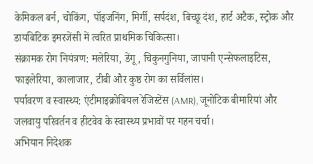केमिकल बर्न, चोकिंग, पॉइजनिंग, मिर्गी, सर्पदंश, बिच्छू दंश, हार्ट अटैक, स्ट्रोक और डायबिटिक इमरजेंसी में त्वरित प्राथमिक चिकित्सा।
संक्रामक रोग नियंत्रण: मलेरिया, डेंगू, चिकुनगुनिया, जापानी एन्सेफलाइटिस, फाइलेरिया, कालाजार, टीबी और कुष्ठ रोग का सर्विलांस।
पर्यावरण व स्वास्थ्य: एंटीमाइक्रोबियल रेजिस्टेंस (AMR), जूनोटिक बीमारियां और जलवायु परिवर्तन व हीटवेव के स्वास्थ्य प्रभावों पर गहन चर्चा।
अभियान निदेशक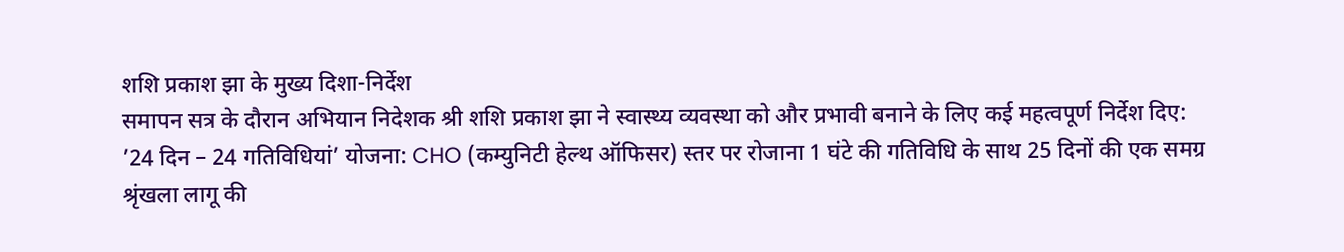शशि प्रकाश झा के मुख्य दिशा-निर्देश
समापन सत्र के दौरान अभियान निदेशक श्री शशि प्रकाश झा ने स्वास्थ्य व्यवस्था को और प्रभावी बनाने के लिए कई महत्वपूर्ण निर्देश दिए:
’24 दिन – 24 गतिविधियां’ योजना: CHO (कम्युनिटी हेल्थ ऑफिसर) स्तर पर रोजाना 1 घंटे की गतिविधि के साथ 25 दिनों की एक समग्र श्रृंखला लागू की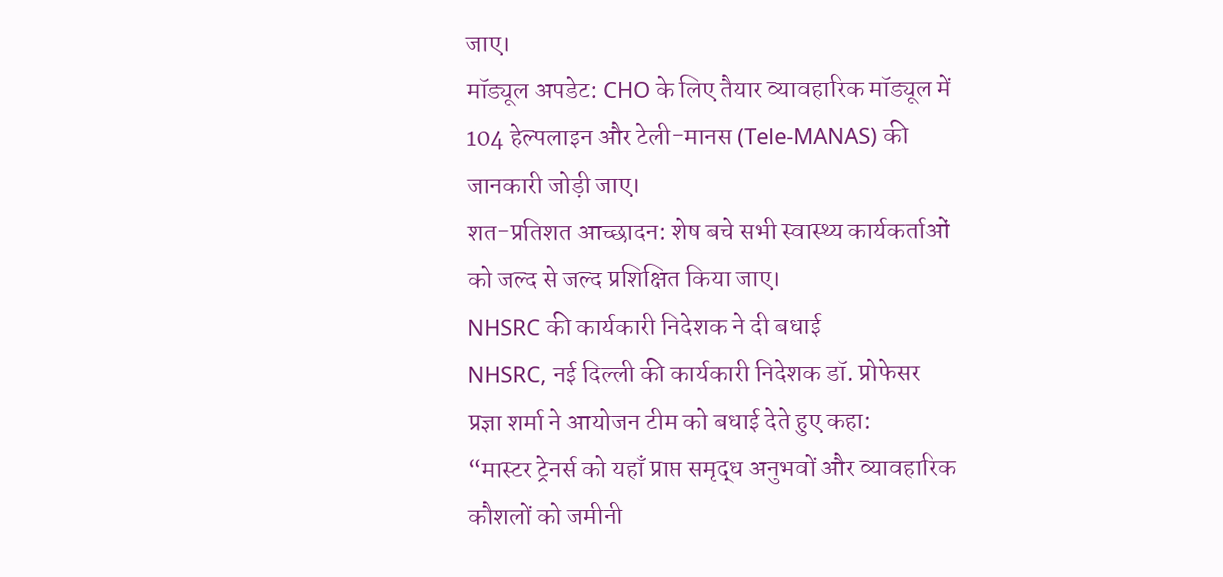जाए।
मॉड्यूल अपडेट: CHO के लिए तैयार व्यावहारिक मॉड्यूल में 104 हेल्पलाइन और टेली-मानस (Tele-MANAS) की जानकारी जोड़ी जाए।
शत-प्रतिशत आच्छादन: शेष बचे सभी स्वास्थ्य कार्यकर्ताओं को जल्द से जल्द प्रशिक्षित किया जाए।
NHSRC की कार्यकारी निदेशक ने दी बधाई
NHSRC, नई दिल्ली की कार्यकारी निदेशक डॉ. प्रोफेसर प्रज्ञा शर्मा ने आयोजन टीम को बधाई देते हुए कहा:
“मास्टर ट्रेनर्स को यहाँ प्राप्त समृद्ध अनुभवों और व्यावहारिक कौशलों को जमीनी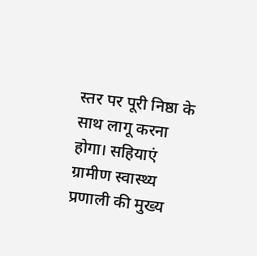स्तर पर पूरी निष्ठा के साथ लागू करना होगा। सहियाएं ग्रामीण स्वास्थ्य प्रणाली की मुख्य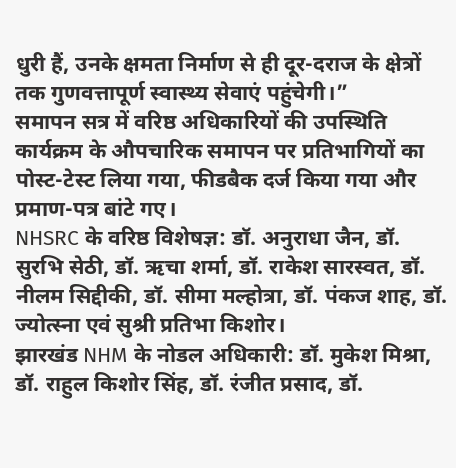धुरी हैं, उनके क्षमता निर्माण से ही दूर-दराज के क्षेत्रों तक गुणवत्तापूर्ण स्वास्थ्य सेवाएं पहुंचेगी।”
समापन सत्र में वरिष्ठ अधिकारियों की उपस्थिति
कार्यक्रम के औपचारिक समापन पर प्रतिभागियों का पोस्ट-टेस्ट लिया गया, फीडबैक दर्ज किया गया और प्रमाण-पत्र बांटे गए।
NHSRC के वरिष्ठ विशेषज्ञ: डॉ. अनुराधा जैन, डॉ. सुरभि सेठी, डॉ. ऋचा शर्मा, डॉ. राकेश सारस्वत, डॉ. नीलम सिद्दीकी, डॉ. सीमा मल्होत्रा, डॉ. पंकज शाह, डॉ. ज्योत्स्ना एवं सुश्री प्रतिभा किशोर।
झारखंड NHM के नोडल अधिकारी: डॉ. मुकेश मिश्रा, डॉ. राहुल किशोर सिंह, डॉ. रंजीत प्रसाद, डॉ.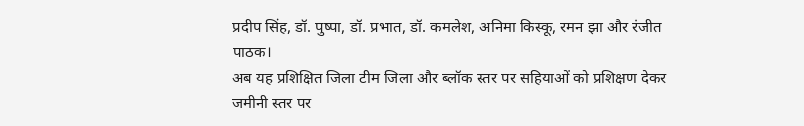प्रदीप सिंह, डॉ. पुष्पा, डॉ. प्रभात, डॉ. कमलेश, अनिमा किस्कू, रमन झा और रंजीत पाठक।
अब यह प्रशिक्षित जिला टीम जिला और ब्लॉक स्तर पर सहियाओं को प्रशिक्षण देकर जमीनी स्तर पर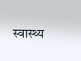स्वास्थ्य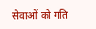सेवाओं को गति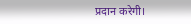प्रदान करेगी।